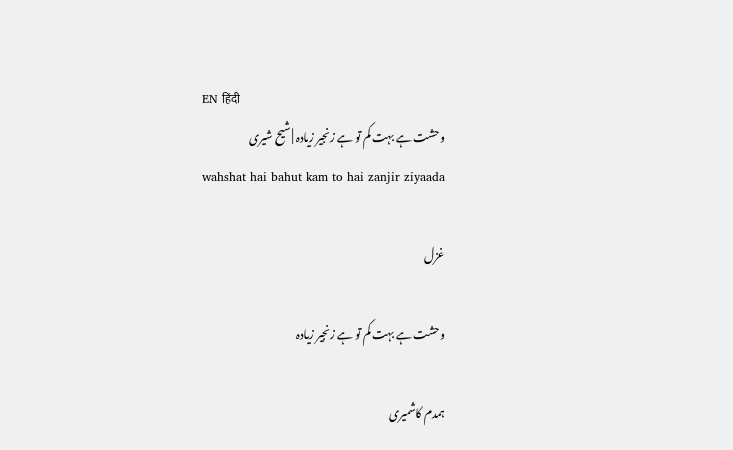EN हिंदी
وحشت ہے بہت کم تو ہے زنجیر زیادہ | شیح شیری
wahshat hai bahut kam to hai zanjir ziyaada

غزل

وحشت ہے بہت کم تو ہے زنجیر زیادہ

ہمدم کاشمیری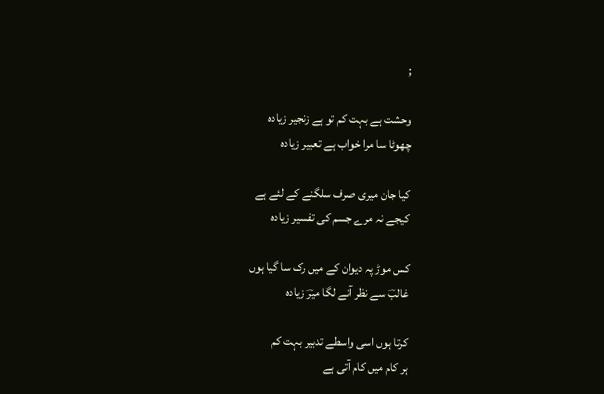;

وحشت ہے بہت کم تو ہے زنجیر زیادہ
چھوٹا سا مرا خواب ہے تعبیر زیادہ

کیا جان میری صرف سلگنے کے لئے ہے
کیجے نہ مرے جسم کی تفسیر زیادہ

کس موڑ پہ دیوان کے میں رک سا گیا ہوں
غالبؔ سے نظر آنے لگا میرؔ زیادہ

کرتا ہوں اسی واسطے تدبیر بہت کم
ہر کام میں کام آتی ہے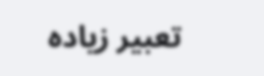تعبیر زیادہ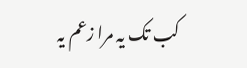کب تک یہ مرا زعم یہ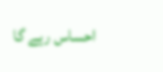احساس رہے گا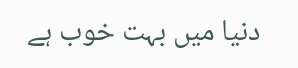دنیا میں بہت خوب ہے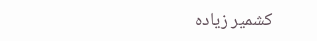کشمیر زیادہ